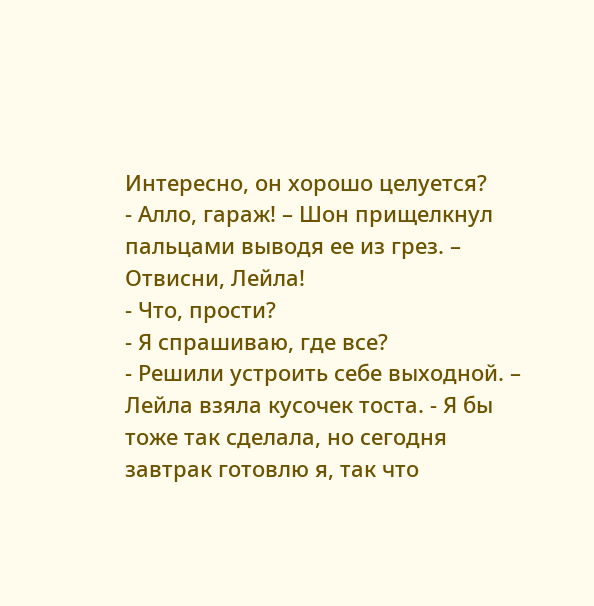Интересно, он хорошо целуется?
- Алло, гараж! – Шон прищелкнул пальцами выводя ее из грез. – Отвисни, Лейла!
- Что, прости?
- Я спрашиваю, где все?
- Решили устроить себе выходной. – Лейла взяла кусочек тоста. - Я бы тоже так сделала, но сегодня завтрак готовлю я, так что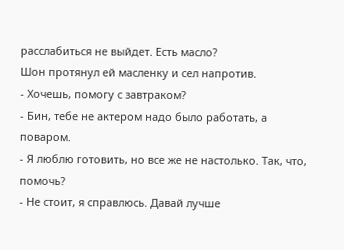расслабиться не выйдет. Есть масло?
Шон протянул ей масленку и сел напротив.
- Хочешь, помогу с завтраком?
- Бин, тебе не актером надо было работать, а поваром.
- Я люблю готовить, но все же не настолько. Так, что, помочь?
- Не стоит, я справлюсь. Давай лучше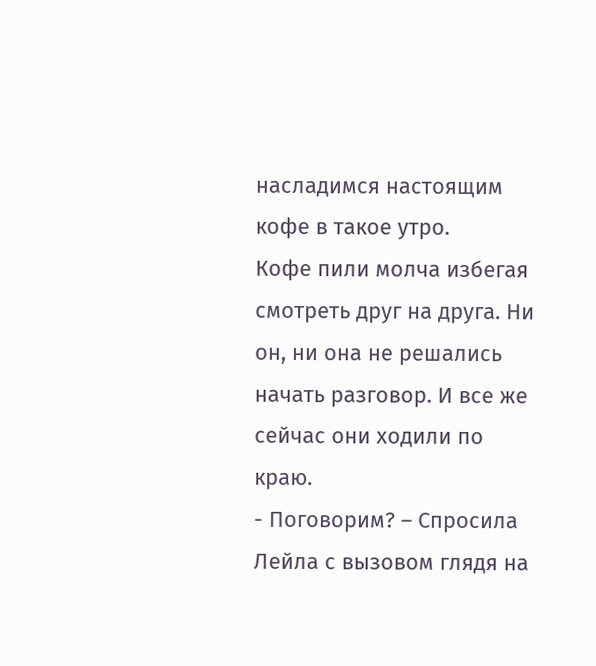насладимся настоящим кофе в такое утро.
Кофе пили молча избегая смотреть друг на друга. Ни он, ни она не решались начать разговор. И все же сейчас они ходили по краю.
- Поговорим? – Спросила Лейла с вызовом глядя на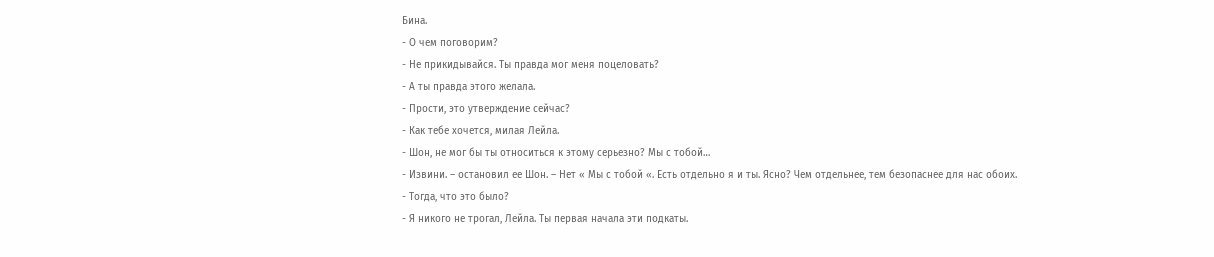Бина.
- О чем поговорим?
- Не прикидывайся. Ты правда мог меня поцеловать?
- А ты правда этого желала.
- Прости, это утверждение сейчас?
- Как тебе хочется, милая Лейла.
- Шон, не мог бы ты относиться к этому серьезно? Мы с тобой…
- Извини. – остановил ее Шон. – Нет « Мы с тобой «. Есть отдельно я и ты. Ясно? Чем отдельнее, тем безопаснее для нас обоих.
- Тогда, что это было?
- Я никого не трогал, Лейла. Ты первая начала эти подкаты.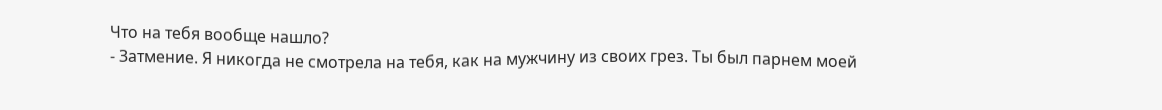Что на тебя вообще нашло?
- Затмение. Я никогда не смотрела на тебя, как на мужчину из своих грез. Ты был парнем моей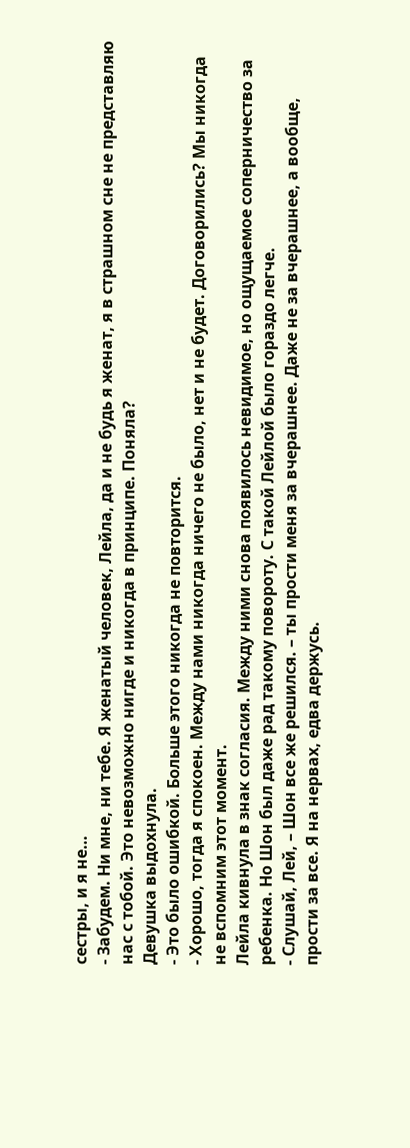сестры, и я не…
- Забудем. Ни мне, ни тебе. Я женатый человек, Лейла, да и не будь я женат, я в страшном сне не представляю нас с тобой. Это невозможно нигде и никогда в принципе. Поняла?
Девушка выдохнула.
- Это было ошибкой. Больше этого никогда не повторится.
- Хорошо, тогда я спокоен. Между нами никогда ничего не было, нет и не будет. Договорились? Мы никогда не вспомним этот момент.
Лейла кивнула в знак согласия. Между ними снова появилось невидимое, но ощущаемое соперничество за ребенка. Но Шон был даже рад такому повороту. С такой Лейлой было гораздо легче.
- Слушай, Лей, – Шон все же решился. – ты прости меня за вчерашнее. Даже не за вчерашнее, а вообще, прости за все. Я на нервах, едва держусь.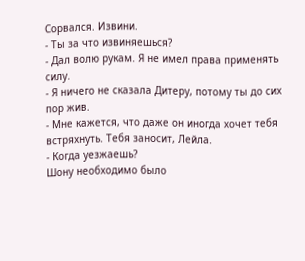Сорвался. Извини.
- Ты за что извиняешься?
- Дал волю рукам. Я не имел права применять силу.
- Я ничего не сказала Дитеру, потому ты до сих пор жив.
- Мне кажется, что даже он иногда хочет тебя встряхнуть. Тебя заносит, Лейла.
- Когда уезжаешь?
Шону необходимо было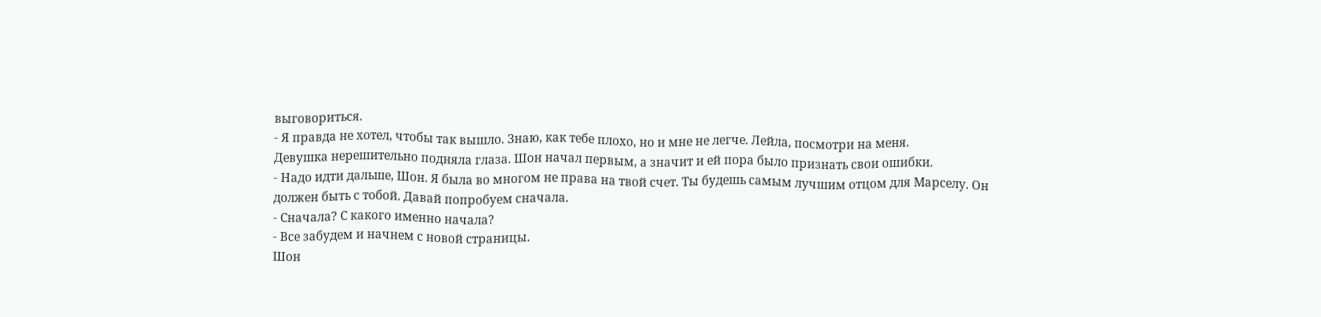выговориться.
- Я правда не хотел, чтобы так вышло. Знаю, как тебе плохо, но и мне не легче. Лейла, посмотри на меня.
Девушка нерешительно подняла глаза. Шон начал первым, а значит и ей пора было признать свои ошибки.
- Надо идти дальше, Шон. Я была во многом не права на твой счет. Ты будешь самым лучшим отцом для Марселу. Он должен быть с тобой. Давай попробуем сначала.
- Сначала? С какого именно начала?
- Все забудем и начнем с новой страницы.
Шон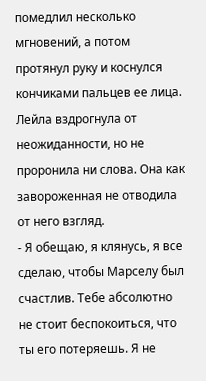помедлил несколько мгновений, а потом протянул руку и коснулся кончиками пальцев ее лица. Лейла вздрогнула от неожиданности, но не проронила ни слова. Она как завороженная не отводила от него взгляд.
- Я обещаю, я клянусь, я все сделаю, чтобы Марселу был счастлив. Тебе абсолютно не стоит беспокоиться, что ты его потеряешь. Я не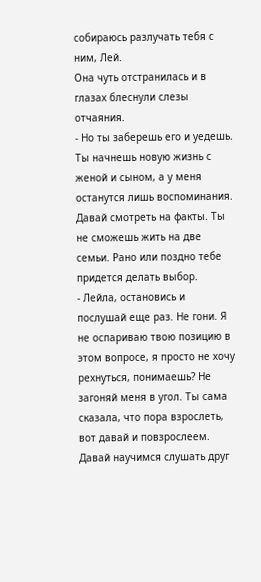собираюсь разлучать тебя с ним, Лей.
Она чуть отстранилась и в глазах блеснули слезы отчаяния.
- Но ты заберешь его и уедешь. Ты начнешь новую жизнь с женой и сыном, а у меня останутся лишь воспоминания. Давай смотреть на факты. Ты не сможешь жить на две семьи. Рано или поздно тебе придется делать выбор.
- Лейла, остановись и послушай еще раз. Не гони. Я не оспариваю твою позицию в этом вопросе, я просто не хочу рехнуться, понимаешь? Не загоняй меня в угол. Ты сама сказала, что пора взрослеть, вот давай и повзрослеем. Давай научимся слушать друг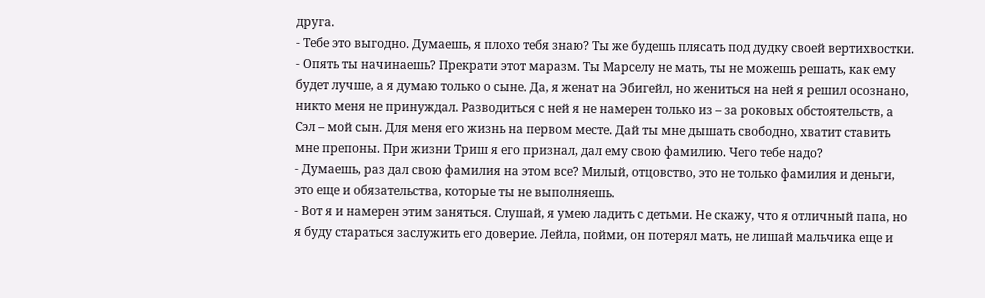друга.
- Тебе это выгодно. Думаешь, я плохо тебя знаю? Ты же будешь плясать под дудку своей вертихвостки.
- Опять ты начинаешь? Прекрати этот маразм. Ты Марселу не мать, ты не можешь решать, как ему будет лучше, а я думаю только о сыне. Да, я женат на Эбигейл, но жениться на ней я решил осознано, никто меня не принуждал. Разводиться с ней я не намерен только из – за роковых обстоятельств, а Сэл – мой сын. Для меня его жизнь на первом месте. Дай ты мне дышать свободно, хватит ставить мне препоны. При жизни Триш я его признал, дал ему свою фамилию. Чего тебе надо?
- Думаешь, раз дал свою фамилия на этом все? Милый, отцовство, это не только фамилия и деньги, это еще и обязательства, которые ты не выполняешь.
- Вот я и намерен этим заняться. Слушай, я умею ладить с детьми. Не скажу, что я отличный папа, но я буду стараться заслужить его доверие. Лейла, пойми, он потерял мать, не лишай мальчика еще и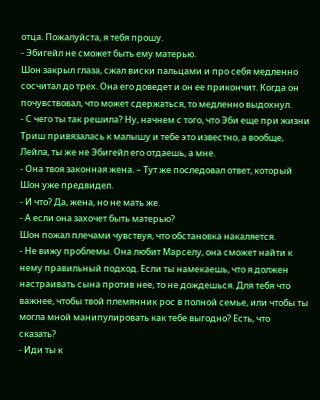отца. Пожалуйста, я тебя прошу.
- Эбигейл не сможет быть ему матерью.
Шон закрыл глаза, сжал виски пальцами и про себя медленно сосчитал до трех. Она его доведет и он ее прикончит. Когда он почувствовал, что может сдержаться, то медленно выдохнул.
- С чего ты так решила? Ну, начнем с того, что Эби еще при жизни Триш привязалась к малышу и тебе это известно, а вообще, Лейла, ты же не Эбигейл его отдаешь, а мне.
- Она твоя законная жена. – Тут же последовал ответ, который Шон уже предвидел.
- И что? Да, жена, но не мать же.
- А если она захочет быть матерью?
Шон пожал плечами чувствуя, что обстановка накаляется.
- Не вижу проблемы. Она любит Марселу, она сможет найти к нему правильный подход. Если ты намекаешь, что я должен настраивать сына против нее, то не дождешься. Для тебя что важнее, чтобы твой племянник рос в полной семье, или чтобы ты могла мной манипулировать как тебе выгодно? Есть, что сказать?
- Иди ты к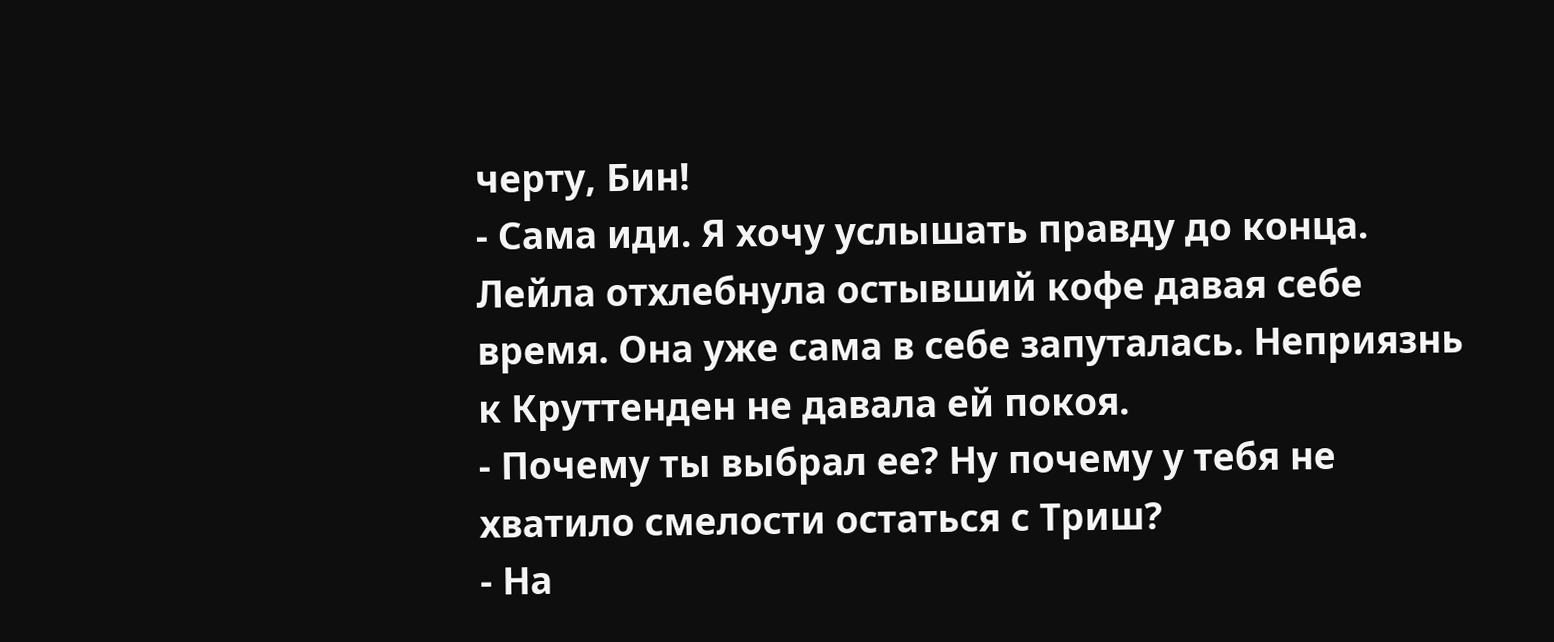черту, Бин!
- Сама иди. Я хочу услышать правду до конца.
Лейла отхлебнула остывший кофе давая себе время. Она уже сама в себе запуталась. Неприязнь к Круттенден не давала ей покоя.
- Почему ты выбрал ее? Ну почему у тебя не хватило смелости остаться с Триш?
- На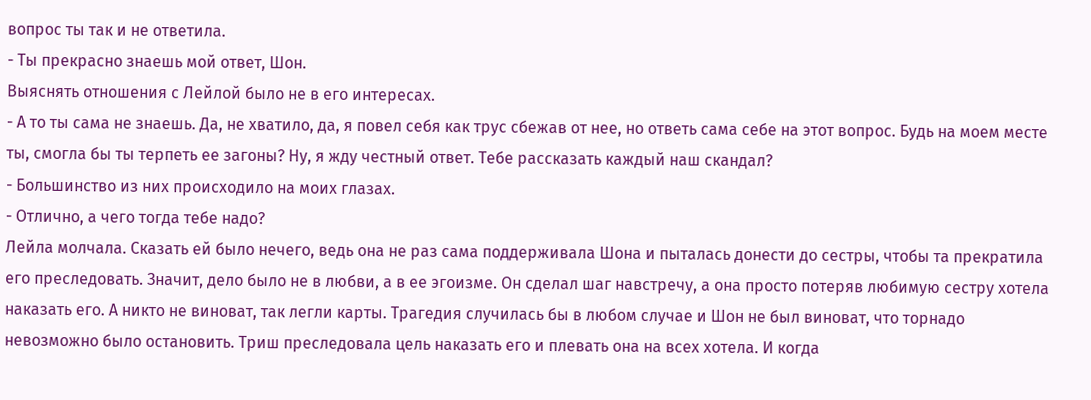вопрос ты так и не ответила.
- Ты прекрасно знаешь мой ответ, Шон.
Выяснять отношения с Лейлой было не в его интересах.
- А то ты сама не знаешь. Да, не хватило, да, я повел себя как трус сбежав от нее, но ответь сама себе на этот вопрос. Будь на моем месте ты, смогла бы ты терпеть ее загоны? Ну, я жду честный ответ. Тебе рассказать каждый наш скандал?
- Большинство из них происходило на моих глазах.
- Отлично, а чего тогда тебе надо?
Лейла молчала. Сказать ей было нечего, ведь она не раз сама поддерживала Шона и пыталась донести до сестры, чтобы та прекратила его преследовать. Значит, дело было не в любви, а в ее эгоизме. Он сделал шаг навстречу, а она просто потеряв любимую сестру хотела наказать его. А никто не виноват, так легли карты. Трагедия случилась бы в любом случае и Шон не был виноват, что торнадо невозможно было остановить. Триш преследовала цель наказать его и плевать она на всех хотела. И когда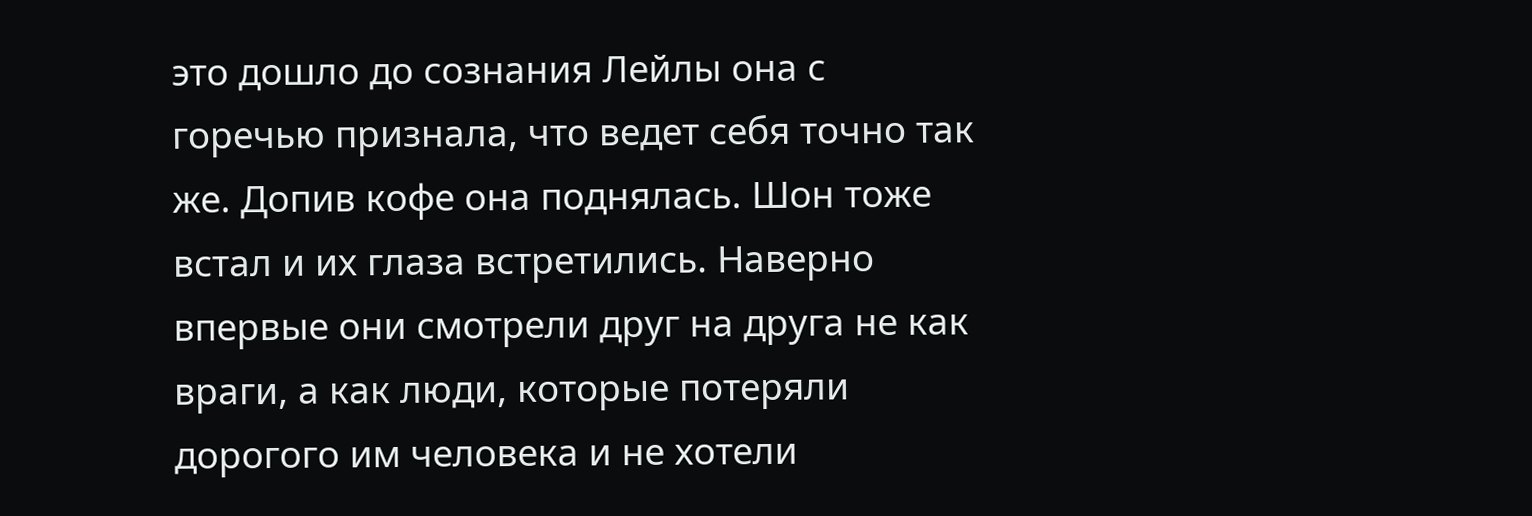это дошло до сознания Лейлы она с горечью признала, что ведет себя точно так же. Допив кофе она поднялась. Шон тоже встал и их глаза встретились. Наверно впервые они смотрели друг на друга не как враги, а как люди, которые потеряли дорогого им человека и не хотели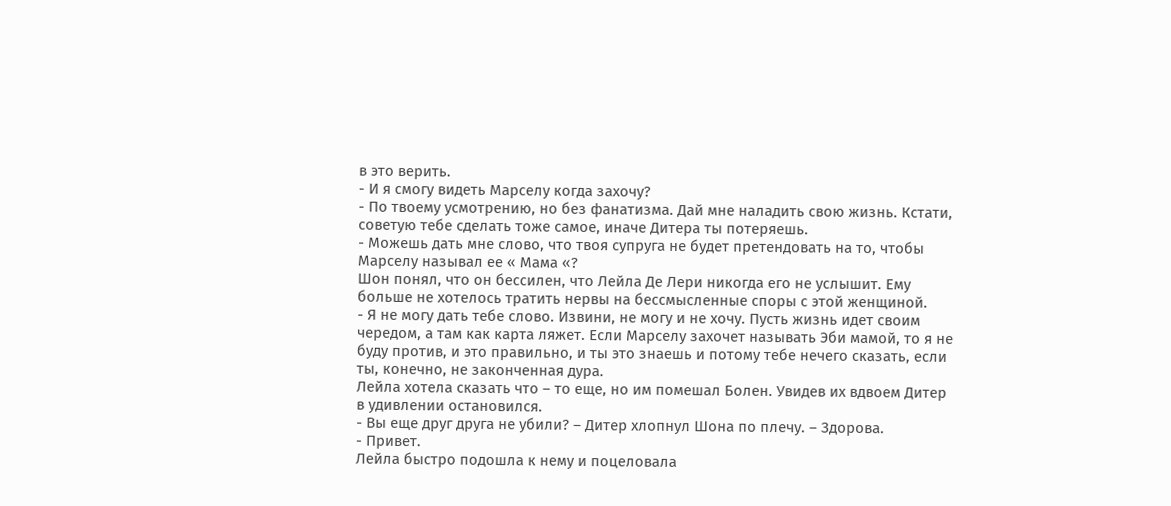в это верить.
- И я смогу видеть Марселу когда захочу?
- По твоему усмотрению, но без фанатизма. Дай мне наладить свою жизнь. Кстати, советую тебе сделать тоже самое, иначе Дитера ты потеряешь.
- Можешь дать мне слово, что твоя супруга не будет претендовать на то, чтобы Марселу называл ее « Мама «?
Шон понял, что он бессилен, что Лейла Де Лери никогда его не услышит. Ему больше не хотелось тратить нервы на бессмысленные споры с этой женщиной.
- Я не могу дать тебе слово. Извини, не могу и не хочу. Пусть жизнь идет своим чередом, а там как карта ляжет. Если Марселу захочет называть Эби мамой, то я не буду против, и это правильно, и ты это знаешь и потому тебе нечего сказать, если ты, конечно, не законченная дура.
Лейла хотела сказать что – то еще, но им помешал Болен. Увидев их вдвоем Дитер в удивлении остановился.
- Вы еще друг друга не убили? – Дитер хлопнул Шона по плечу. – Здорова.
- Привет.
Лейла быстро подошла к нему и поцеловала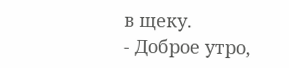в щеку.
- Доброе утро,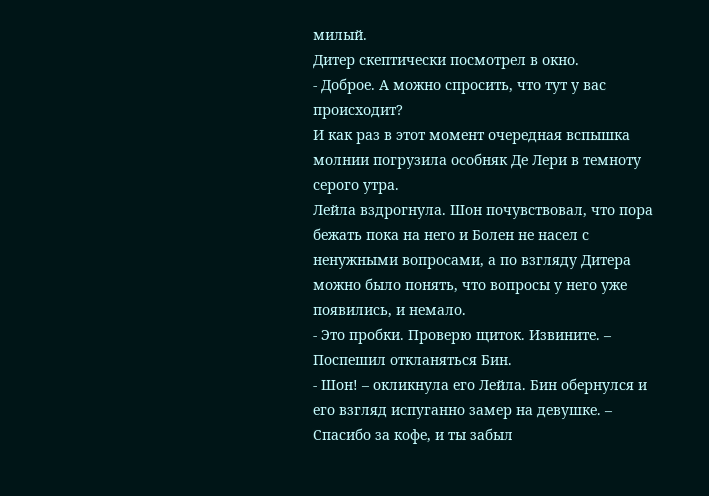милый.
Дитер скептически посмотрел в окно.
- Доброе. А можно спросить, что тут у вас происходит?
И как раз в этот момент очередная вспышка молнии погрузила особняк Де Лери в темноту серого утра.
Лейла вздрогнула. Шон почувствовал, что пора бежать пока на него и Болен не насел с ненужными вопросами, а по взгляду Дитера можно было понять, что вопросы у него уже появились, и немало.
- Это пробки. Проверю щиток. Извините. – Поспешил откланяться Бин.
- Шон! – окликнула его Лейла. Бин обернулся и его взгляд испуганно замер на девушке. – Спасибо за кофе, и ты забыл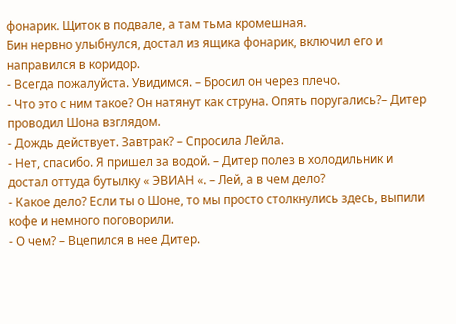фонарик. Щиток в подвале, а там тьма кромешная.
Бин нервно улыбнулся, достал из ящика фонарик, включил его и направился в коридор.
- Всегда пожалуйста. Увидимся. – Бросил он через плечо.
- Что это с ним такое? Он натянут как струна. Опять поругались?– Дитер проводил Шона взглядом.
- Дождь действует. Завтрак? – Спросила Лейла.
- Нет, спасибо. Я пришел за водой. – Дитер полез в холодильник и достал оттуда бутылку « ЭВИАН «. – Лей, а в чем дело?
- Какое дело? Если ты о Шоне, то мы просто столкнулись здесь, выпили кофе и немного поговорили.
- О чем? – Вцепился в нее Дитер.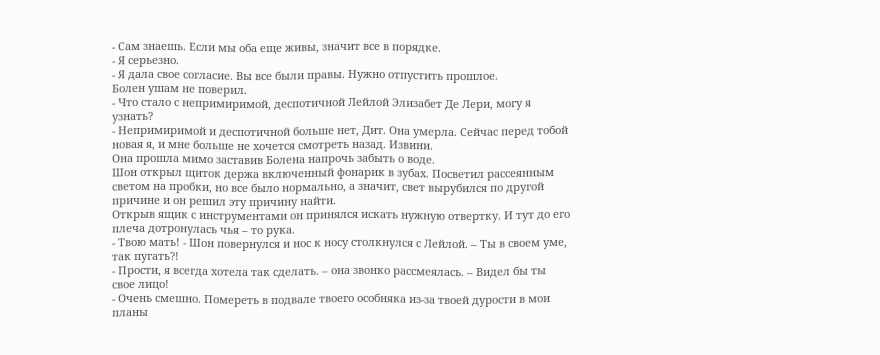- Сам знаешь. Если мы оба еще живы, значит все в порядке.
- Я серьезно.
- Я дала свое согласие. Вы все были правы. Нужно отпустить прошлое.
Болен ушам не поверил.
- Что стало с непримиримой, деспотичной Лейлой Элизабет Де Лери, могу я узнать?
- Непримиримой и деспотичной больше нет, Дит. Она умерла. Сейчас перед тобой новая я, и мне больше не хочется смотреть назад. Извини.
Она прошла мимо заставив Болена напрочь забыть о воде.
Шон открыл щиток держа включенный фонарик в зубах. Посветил рассеянным светом на пробки, но все было нормально, а значит, свет вырубился по другой причине и он решил эту причину найти.
Открыв ящик с инструментами он принялся искать нужную отвертку. И тут до его плеча дотронулась чья – то рука.
- Твою мать! - Шон повернулся и нос к носу столкнулся с Лейлой. – Ты в своем уме, так пугать?!
- Прости, я всегда хотела так сделать. – она звонко рассмеялась. – Видел бы ты свое лицо!
- Очень смешно. Помереть в подвале твоего особняка из-за твоей дурости в мои планы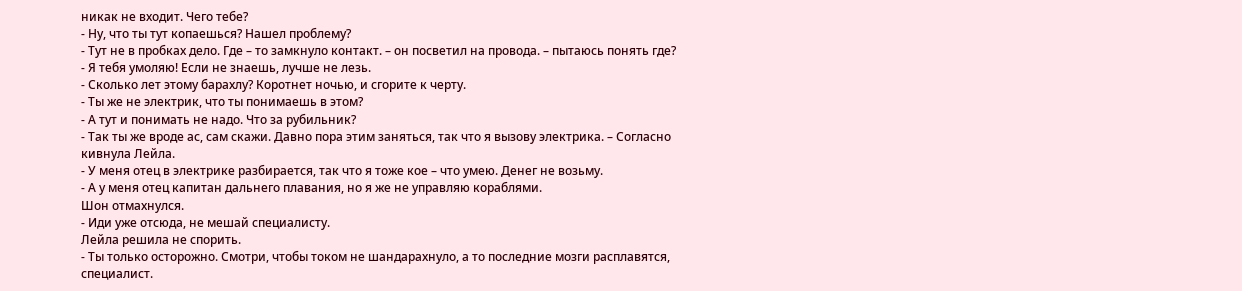никак не входит. Чего тебе?
- Ну, что ты тут копаешься? Нашел проблему?
- Тут не в пробках дело. Где – то замкнуло контакт. – он посветил на провода. – пытаюсь понять где?
- Я тебя умоляю! Если не знаешь, лучше не лезь.
- Сколько лет этому барахлу? Коротнет ночью, и сгорите к черту.
- Ты же не электрик, что ты понимаешь в этом?
- А тут и понимать не надо. Что за рубильник?
- Так ты же вроде ас, сам скажи. Давно пора этим заняться, так что я вызову электрика. – Согласно кивнула Лейла.
- У меня отец в электрике разбирается, так что я тоже кое – что умею. Денег не возьму.
- А у меня отец капитан дальнего плавания, но я же не управляю кораблями.
Шон отмахнулся.
- Иди уже отсюда, не мешай специалисту.
Лейла решила не спорить.
- Ты только осторожно. Смотри, чтобы током не шандарахнуло, а то последние мозги расплавятся, специалист.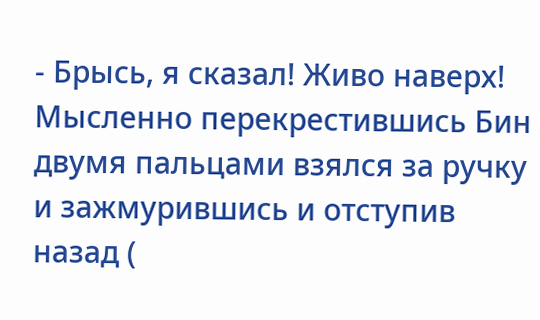- Брысь, я сказал! Живо наверх!
Мысленно перекрестившись Бин двумя пальцами взялся за ручку и зажмурившись и отступив назад (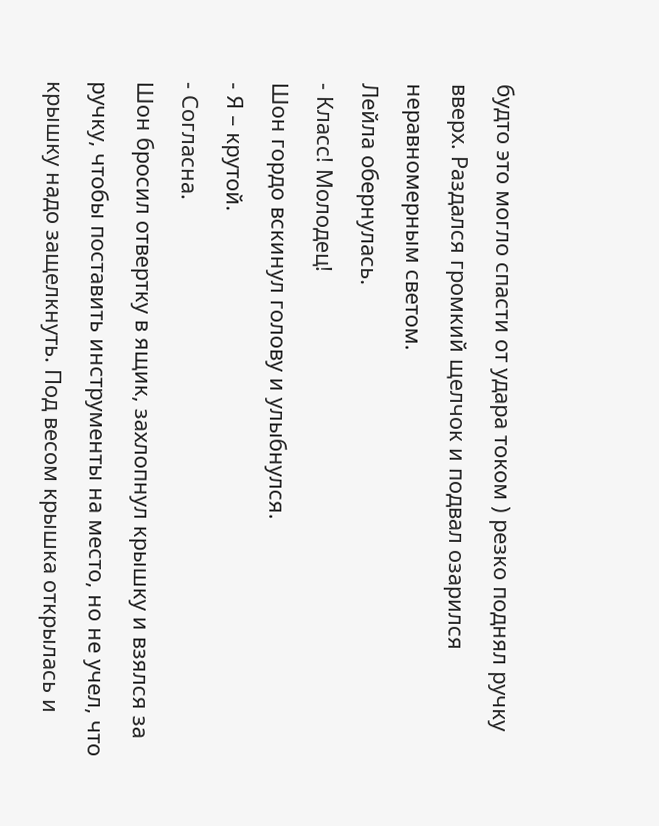будто это могло спасти от удара током ) резко поднял ручку вверх. Раздался громкий щелчок и подвал озарился неравномерным светом.
Лейла обернулась.
- Класс! Молодец!
Шон гордо вскинул голову и улыбнулся.
- Я – крутой.
- Согласна.
Шон бросил отвертку в ящик, захлопнул крышку и взялся за ручку, чтобы поставить инструменты на место, но не учел, что крышку надо защелкнуть. Под весом крышка открылась и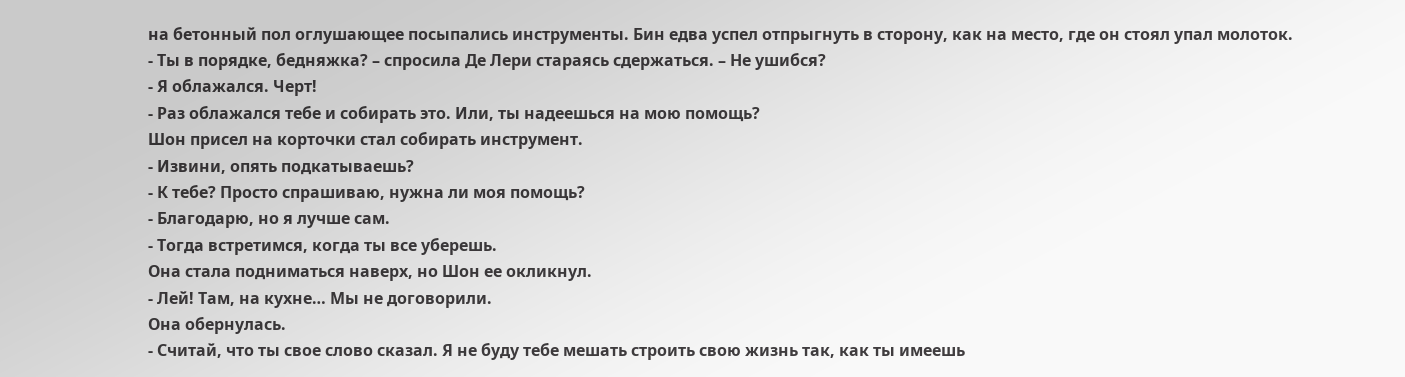на бетонный пол оглушающее посыпались инструменты. Бин едва успел отпрыгнуть в сторону, как на место, где он стоял упал молоток.
- Ты в порядке, бедняжка? – спросила Де Лери стараясь сдержаться. – Не ушибся?
- Я облажался. Черт!
- Раз облажался тебе и собирать это. Или, ты надеешься на мою помощь?
Шон присел на корточки стал собирать инструмент.
- Извини, опять подкатываешь?
- К тебе? Просто спрашиваю, нужна ли моя помощь?
- Благодарю, но я лучше сам.
- Тогда встретимся, когда ты все уберешь.
Она стала подниматься наверх, но Шон ее окликнул.
- Лей! Там, на кухне… Мы не договорили.
Она обернулась.
- Считай, что ты свое слово сказал. Я не буду тебе мешать строить свою жизнь так, как ты имеешь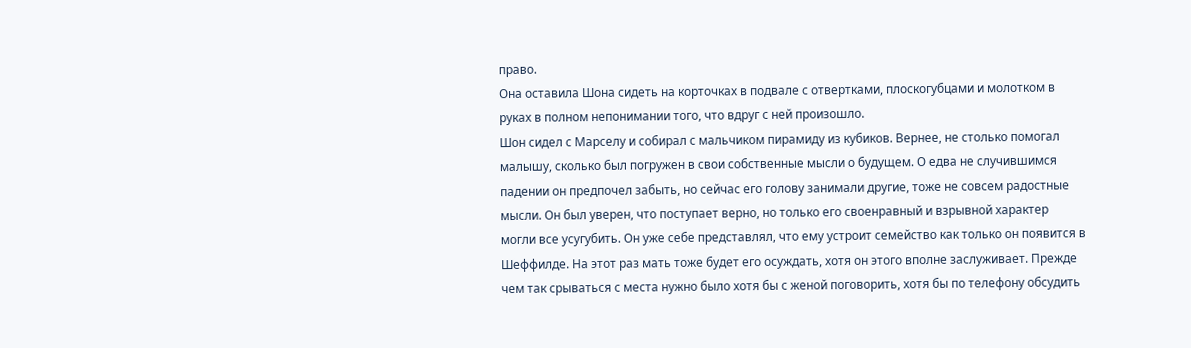право.
Она оставила Шона сидеть на корточках в подвале с отвертками, плоскогубцами и молотком в руках в полном непонимании того, что вдруг с ней произошло.
Шон сидел с Марселу и собирал с мальчиком пирамиду из кубиков. Вернее, не столько помогал малышу, сколько был погружен в свои собственные мысли о будущем. О едва не случившимся падении он предпочел забыть, но сейчас его голову занимали другие, тоже не совсем радостные мысли. Он был уверен, что поступает верно, но только его своенравный и взрывной характер могли все усугубить. Он уже себе представлял, что ему устроит семейство как только он появится в Шеффилде. На этот раз мать тоже будет его осуждать, хотя он этого вполне заслуживает. Прежде чем так срываться с места нужно было хотя бы с женой поговорить, хотя бы по телефону обсудить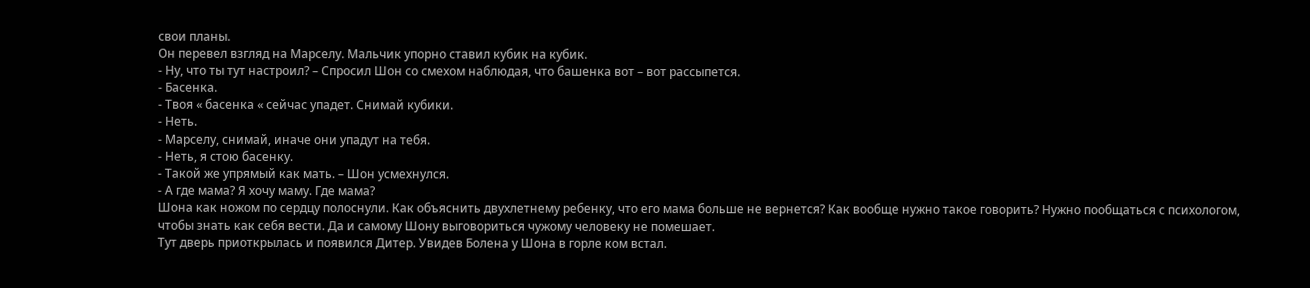свои планы.
Он перевел взгляд на Марселу. Мальчик упорно ставил кубик на кубик.
- Ну, что ты тут настроил? – Спросил Шон со смехом наблюдая, что башенка вот – вот рассыпется.
- Басенка.
- Твоя « басенка « сейчас упадет. Снимай кубики.
- Неть.
- Марселу, снимай, иначе они упадут на тебя.
- Неть, я стою басенку.
- Такой же упрямый как мать. – Шон усмехнулся.
- А где мама? Я хочу маму. Где мама?
Шона как ножом по сердцу полоснули. Как объяснить двухлетнему ребенку, что его мама больше не вернется? Как вообще нужно такое говорить? Нужно пообщаться с психологом, чтобы знать как себя вести. Да и самому Шону выговориться чужому человеку не помешает.
Тут дверь приоткрылась и появился Дитер. Увидев Болена у Шона в горле ком встал.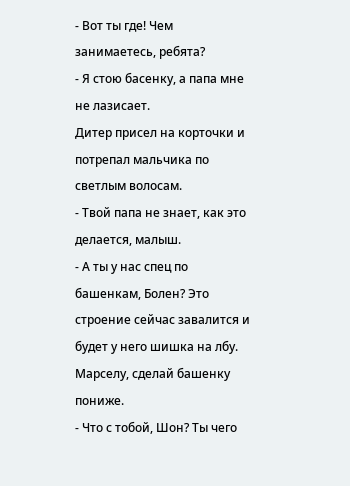- Вот ты где! Чем занимаетесь, ребята?
- Я стою басенку, а папа мне не лазисает.
Дитер присел на корточки и потрепал мальчика по светлым волосам.
- Твой папа не знает, как это делается, малыш.
- А ты у нас спец по башенкам, Болен? Это строение сейчас завалится и будет у него шишка на лбу. Марселу, сделай башенку пониже.
- Что с тобой, Шон? Ты чего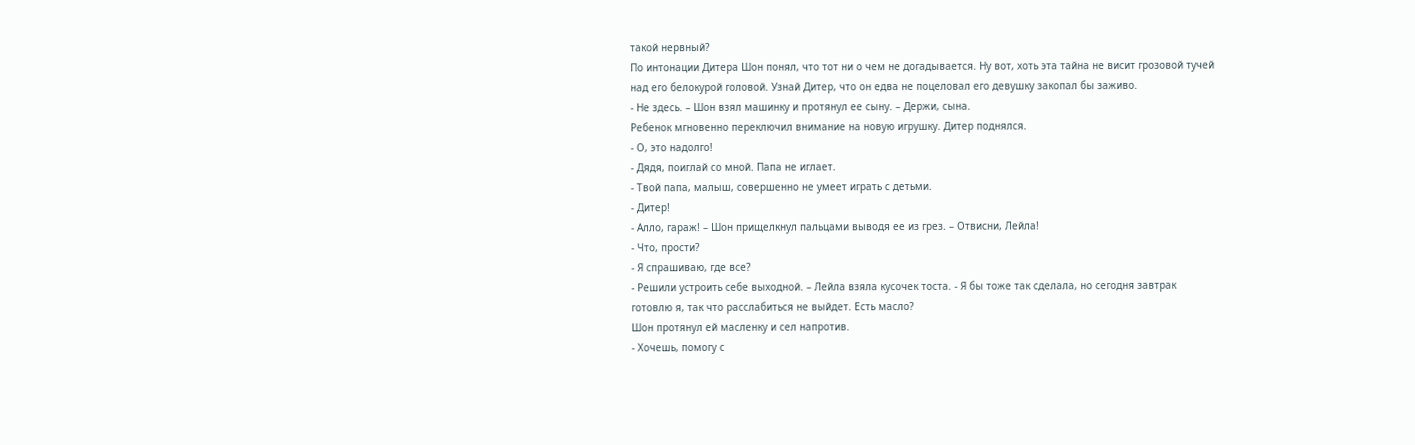такой нервный?
По интонации Дитера Шон понял, что тот ни о чем не догадывается. Ну вот, хоть эта тайна не висит грозовой тучей над его белокурой головой. Узнай Дитер, что он едва не поцеловал его девушку закопал бы заживо.
- Не здесь. – Шон взял машинку и протянул ее сыну. – Держи, сына.
Ребенок мгновенно переключил внимание на новую игрушку. Дитер поднялся.
- О, это надолго!
- Дядя, поиглай со мной. Папа не иглает.
- Твой папа, малыш, совершенно не умеет играть с детьми.
- Дитер!
- Алло, гараж! – Шон прищелкнул пальцами выводя ее из грез. – Отвисни, Лейла!
- Что, прости?
- Я спрашиваю, где все?
- Решили устроить себе выходной. – Лейла взяла кусочек тоста. - Я бы тоже так сделала, но сегодня завтрак готовлю я, так что расслабиться не выйдет. Есть масло?
Шон протянул ей масленку и сел напротив.
- Хочешь, помогу с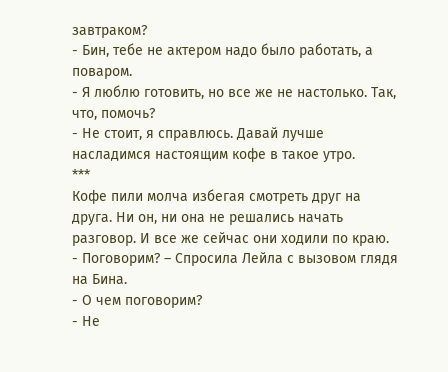завтраком?
- Бин, тебе не актером надо было работать, а поваром.
- Я люблю готовить, но все же не настолько. Так, что, помочь?
- Не стоит, я справлюсь. Давай лучше насладимся настоящим кофе в такое утро.
***
Кофе пили молча избегая смотреть друг на друга. Ни он, ни она не решались начать разговор. И все же сейчас они ходили по краю.
- Поговорим? – Спросила Лейла с вызовом глядя на Бина.
- О чем поговорим?
- Не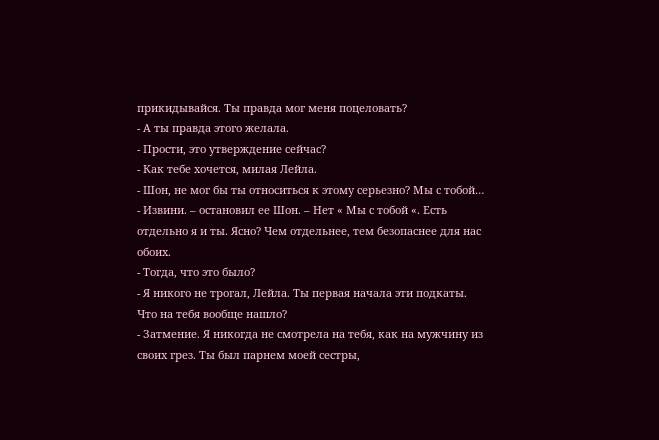прикидывайся. Ты правда мог меня поцеловать?
- А ты правда этого желала.
- Прости, это утверждение сейчас?
- Как тебе хочется, милая Лейла.
- Шон, не мог бы ты относиться к этому серьезно? Мы с тобой…
- Извини. – остановил ее Шон. – Нет « Мы с тобой «. Есть отдельно я и ты. Ясно? Чем отдельнее, тем безопаснее для нас обоих.
- Тогда, что это было?
- Я никого не трогал, Лейла. Ты первая начала эти подкаты. Что на тебя вообще нашло?
- Затмение. Я никогда не смотрела на тебя, как на мужчину из своих грез. Ты был парнем моей сестры,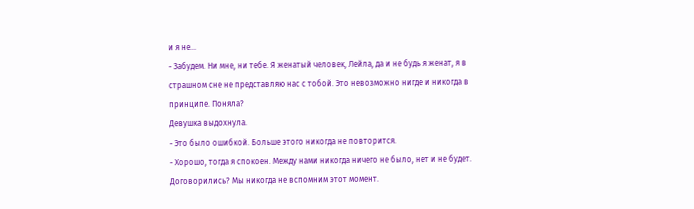и я не…
- Забудем. Ни мне, ни тебе. Я женатый человек, Лейла, да и не будь я женат, я в страшном сне не представляю нас с тобой. Это невозможно нигде и никогда в принципе. Поняла?
Девушка выдохнула.
- Это было ошибкой. Больше этого никогда не повторится.
- Хорошо, тогда я спокоен. Между нами никогда ничего не было, нет и не будет. Договорились? Мы никогда не вспомним этот момент.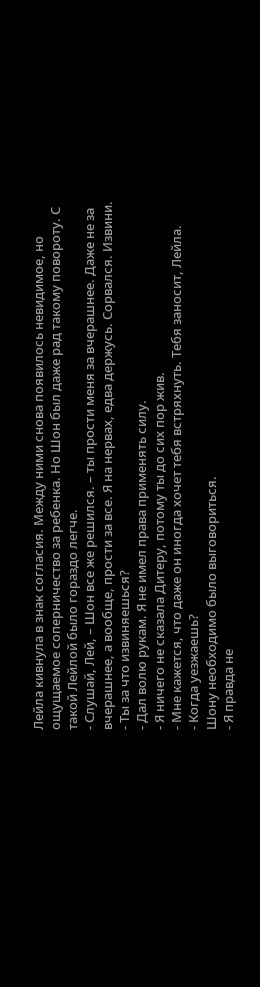Лейла кивнула в знак согласия. Между ними снова появилось невидимое, но ощущаемое соперничество за ребенка. Но Шон был даже рад такому повороту. С такой Лейлой было гораздо легче.
- Слушай, Лей, – Шон все же решился. – ты прости меня за вчерашнее. Даже не за вчерашнее, а вообще, прости за все. Я на нервах, едва держусь. Сорвался. Извини.
- Ты за что извиняешься?
- Дал волю рукам. Я не имел права применять силу.
- Я ничего не сказала Дитеру, потому ты до сих пор жив.
- Мне кажется, что даже он иногда хочет тебя встряхнуть. Тебя заносит, Лейла.
- Когда уезжаешь?
Шону необходимо было выговориться.
- Я правда не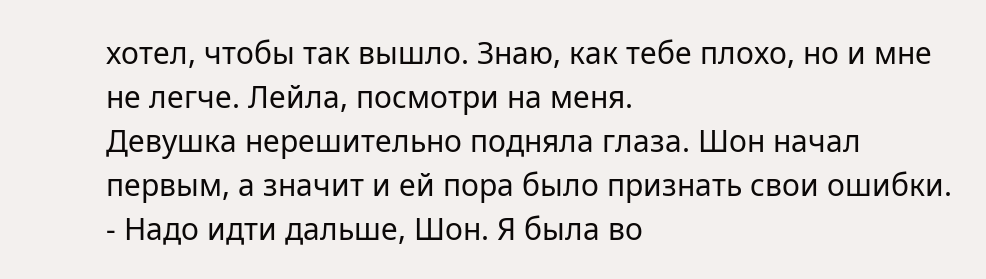хотел, чтобы так вышло. Знаю, как тебе плохо, но и мне не легче. Лейла, посмотри на меня.
Девушка нерешительно подняла глаза. Шон начал первым, а значит и ей пора было признать свои ошибки.
- Надо идти дальше, Шон. Я была во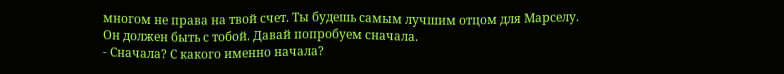многом не права на твой счет. Ты будешь самым лучшим отцом для Марселу. Он должен быть с тобой. Давай попробуем сначала.
- Сначала? С какого именно начала?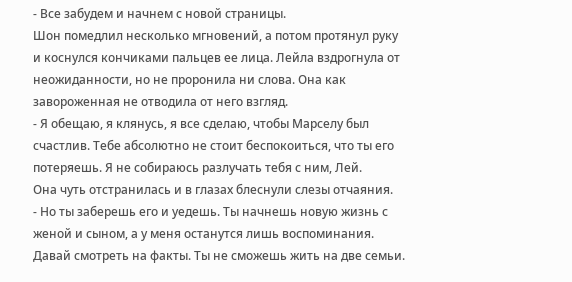- Все забудем и начнем с новой страницы.
Шон помедлил несколько мгновений, а потом протянул руку и коснулся кончиками пальцев ее лица. Лейла вздрогнула от неожиданности, но не проронила ни слова. Она как завороженная не отводила от него взгляд.
- Я обещаю, я клянусь, я все сделаю, чтобы Марселу был счастлив. Тебе абсолютно не стоит беспокоиться, что ты его потеряешь. Я не собираюсь разлучать тебя с ним, Лей.
Она чуть отстранилась и в глазах блеснули слезы отчаяния.
- Но ты заберешь его и уедешь. Ты начнешь новую жизнь с женой и сыном, а у меня останутся лишь воспоминания. Давай смотреть на факты. Ты не сможешь жить на две семьи.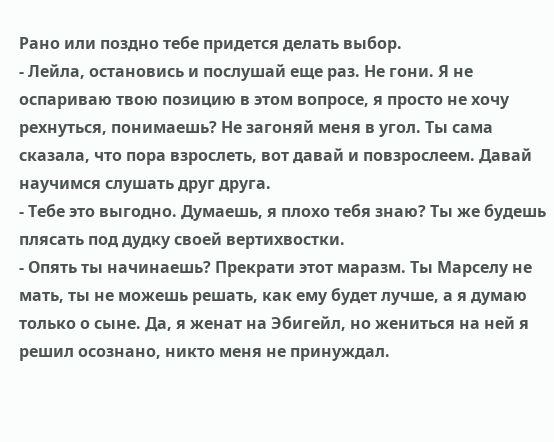Рано или поздно тебе придется делать выбор.
- Лейла, остановись и послушай еще раз. Не гони. Я не оспариваю твою позицию в этом вопросе, я просто не хочу рехнуться, понимаешь? Не загоняй меня в угол. Ты сама сказала, что пора взрослеть, вот давай и повзрослеем. Давай научимся слушать друг друга.
- Тебе это выгодно. Думаешь, я плохо тебя знаю? Ты же будешь плясать под дудку своей вертихвостки.
- Опять ты начинаешь? Прекрати этот маразм. Ты Марселу не мать, ты не можешь решать, как ему будет лучше, а я думаю только о сыне. Да, я женат на Эбигейл, но жениться на ней я решил осознано, никто меня не принуждал.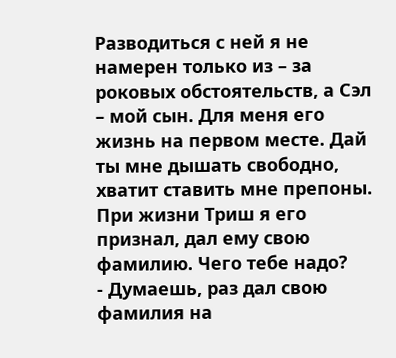Разводиться с ней я не намерен только из – за роковых обстоятельств, а Сэл – мой сын. Для меня его жизнь на первом месте. Дай ты мне дышать свободно, хватит ставить мне препоны. При жизни Триш я его признал, дал ему свою фамилию. Чего тебе надо?
- Думаешь, раз дал свою фамилия на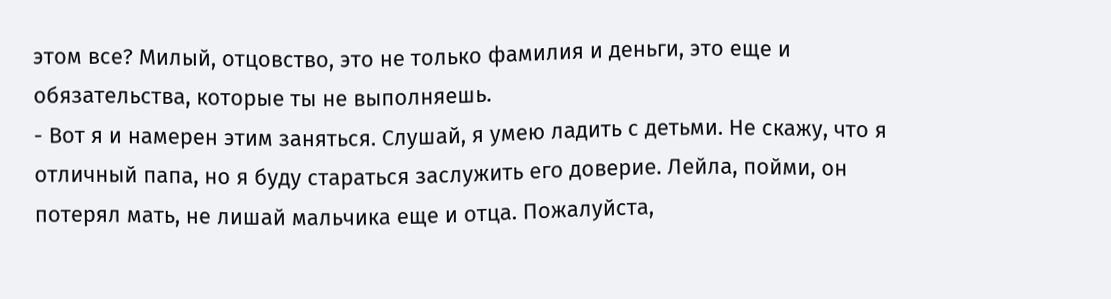этом все? Милый, отцовство, это не только фамилия и деньги, это еще и обязательства, которые ты не выполняешь.
- Вот я и намерен этим заняться. Слушай, я умею ладить с детьми. Не скажу, что я отличный папа, но я буду стараться заслужить его доверие. Лейла, пойми, он потерял мать, не лишай мальчика еще и отца. Пожалуйста,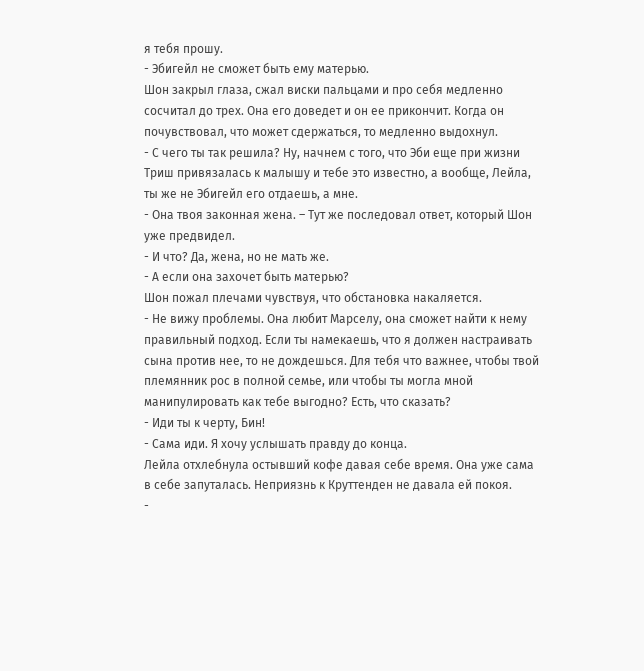я тебя прошу.
- Эбигейл не сможет быть ему матерью.
Шон закрыл глаза, сжал виски пальцами и про себя медленно сосчитал до трех. Она его доведет и он ее прикончит. Когда он почувствовал, что может сдержаться, то медленно выдохнул.
- С чего ты так решила? Ну, начнем с того, что Эби еще при жизни Триш привязалась к малышу и тебе это известно, а вообще, Лейла, ты же не Эбигейл его отдаешь, а мне.
- Она твоя законная жена. – Тут же последовал ответ, который Шон уже предвидел.
- И что? Да, жена, но не мать же.
- А если она захочет быть матерью?
Шон пожал плечами чувствуя, что обстановка накаляется.
- Не вижу проблемы. Она любит Марселу, она сможет найти к нему правильный подход. Если ты намекаешь, что я должен настраивать сына против нее, то не дождешься. Для тебя что важнее, чтобы твой племянник рос в полной семье, или чтобы ты могла мной манипулировать как тебе выгодно? Есть, что сказать?
- Иди ты к черту, Бин!
- Сама иди. Я хочу услышать правду до конца.
Лейла отхлебнула остывший кофе давая себе время. Она уже сама в себе запуталась. Неприязнь к Круттенден не давала ей покоя.
-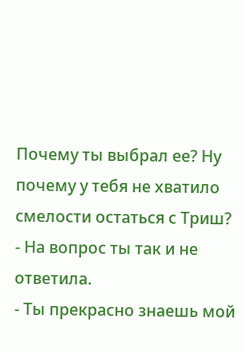Почему ты выбрал ее? Ну почему у тебя не хватило смелости остаться с Триш?
- На вопрос ты так и не ответила.
- Ты прекрасно знаешь мой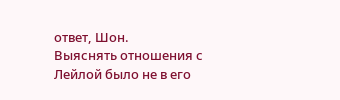ответ, Шон.
Выяснять отношения с Лейлой было не в его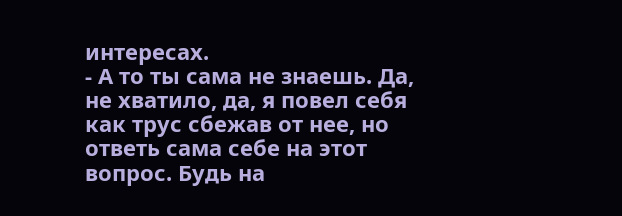интересах.
- А то ты сама не знаешь. Да, не хватило, да, я повел себя как трус сбежав от нее, но ответь сама себе на этот вопрос. Будь на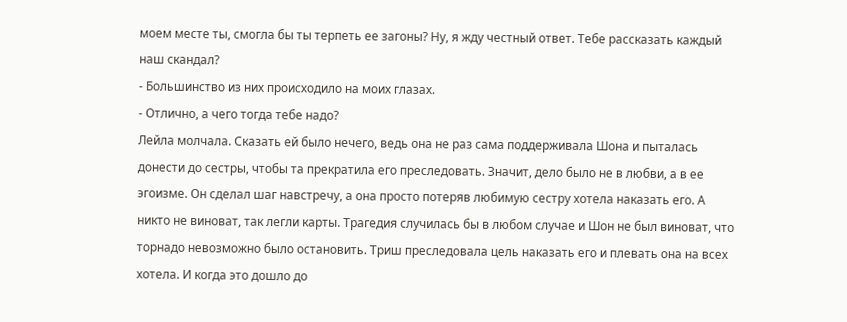моем месте ты, смогла бы ты терпеть ее загоны? Ну, я жду честный ответ. Тебе рассказать каждый наш скандал?
- Большинство из них происходило на моих глазах.
- Отлично, а чего тогда тебе надо?
Лейла молчала. Сказать ей было нечего, ведь она не раз сама поддерживала Шона и пыталась донести до сестры, чтобы та прекратила его преследовать. Значит, дело было не в любви, а в ее эгоизме. Он сделал шаг навстречу, а она просто потеряв любимую сестру хотела наказать его. А никто не виноват, так легли карты. Трагедия случилась бы в любом случае и Шон не был виноват, что торнадо невозможно было остановить. Триш преследовала цель наказать его и плевать она на всех хотела. И когда это дошло до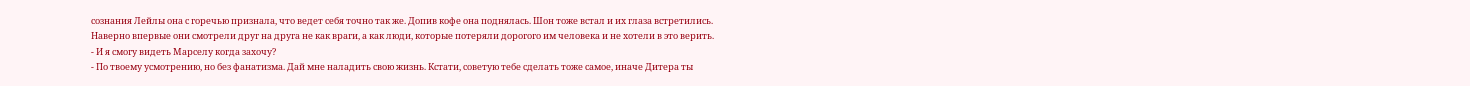сознания Лейлы она с горечью признала, что ведет себя точно так же. Допив кофе она поднялась. Шон тоже встал и их глаза встретились. Наверно впервые они смотрели друг на друга не как враги, а как люди, которые потеряли дорогого им человека и не хотели в это верить.
- И я смогу видеть Марселу когда захочу?
- По твоему усмотрению, но без фанатизма. Дай мне наладить свою жизнь. Кстати, советую тебе сделать тоже самое, иначе Дитера ты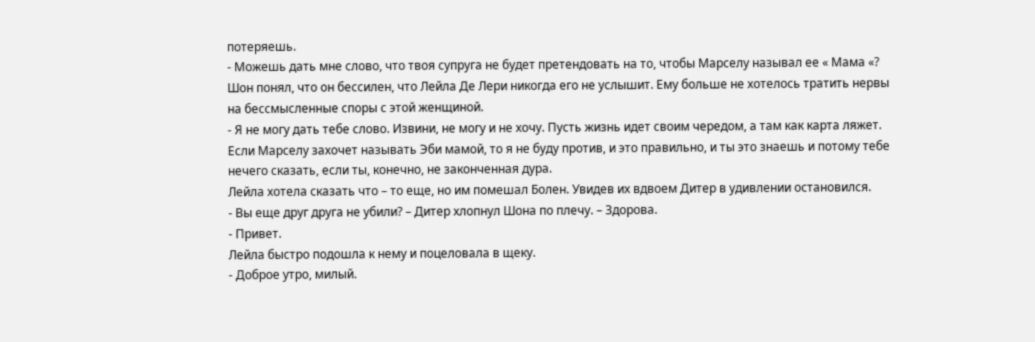потеряешь.
- Можешь дать мне слово, что твоя супруга не будет претендовать на то, чтобы Марселу называл ее « Мама «?
Шон понял, что он бессилен, что Лейла Де Лери никогда его не услышит. Ему больше не хотелось тратить нервы на бессмысленные споры с этой женщиной.
- Я не могу дать тебе слово. Извини, не могу и не хочу. Пусть жизнь идет своим чередом, а там как карта ляжет. Если Марселу захочет называть Эби мамой, то я не буду против, и это правильно, и ты это знаешь и потому тебе нечего сказать, если ты, конечно, не законченная дура.
Лейла хотела сказать что – то еще, но им помешал Болен. Увидев их вдвоем Дитер в удивлении остановился.
- Вы еще друг друга не убили? – Дитер хлопнул Шона по плечу. – Здорова.
- Привет.
Лейла быстро подошла к нему и поцеловала в щеку.
- Доброе утро, милый.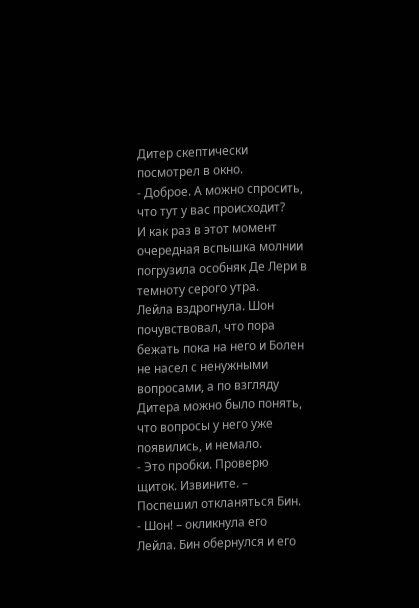Дитер скептически посмотрел в окно.
- Доброе. А можно спросить, что тут у вас происходит?
И как раз в этот момент очередная вспышка молнии погрузила особняк Де Лери в темноту серого утра.
Лейла вздрогнула. Шон почувствовал, что пора бежать пока на него и Болен не насел с ненужными вопросами, а по взгляду Дитера можно было понять, что вопросы у него уже появились, и немало.
- Это пробки. Проверю щиток. Извините. – Поспешил откланяться Бин.
- Шон! – окликнула его Лейла. Бин обернулся и его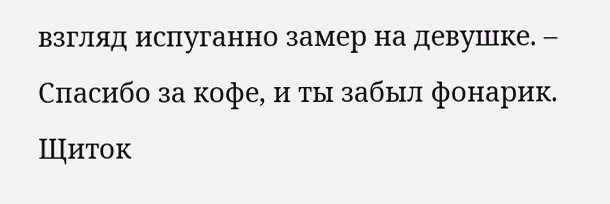взгляд испуганно замер на девушке. – Спасибо за кофе, и ты забыл фонарик. Щиток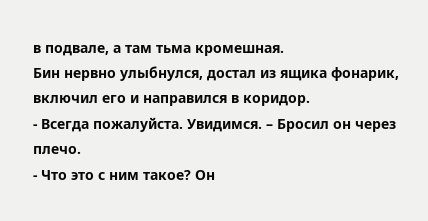в подвале, а там тьма кромешная.
Бин нервно улыбнулся, достал из ящика фонарик, включил его и направился в коридор.
- Всегда пожалуйста. Увидимся. – Бросил он через плечо.
- Что это с ним такое? Он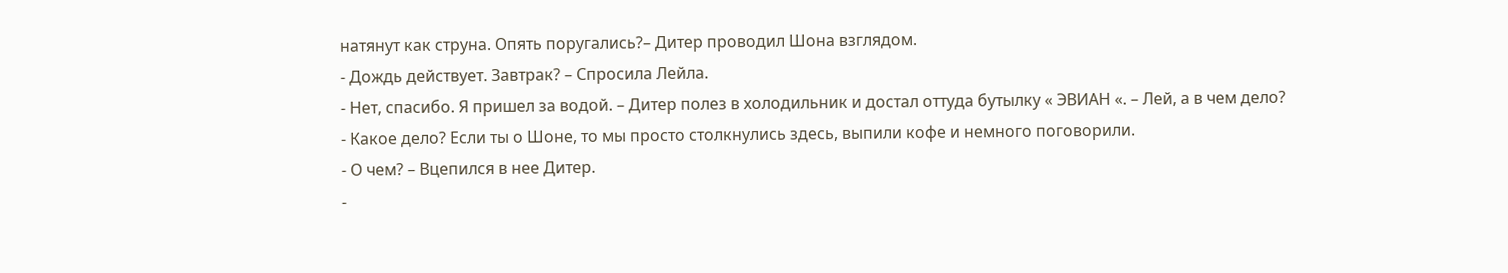натянут как струна. Опять поругались?– Дитер проводил Шона взглядом.
- Дождь действует. Завтрак? – Спросила Лейла.
- Нет, спасибо. Я пришел за водой. – Дитер полез в холодильник и достал оттуда бутылку « ЭВИАН «. – Лей, а в чем дело?
- Какое дело? Если ты о Шоне, то мы просто столкнулись здесь, выпили кофе и немного поговорили.
- О чем? – Вцепился в нее Дитер.
-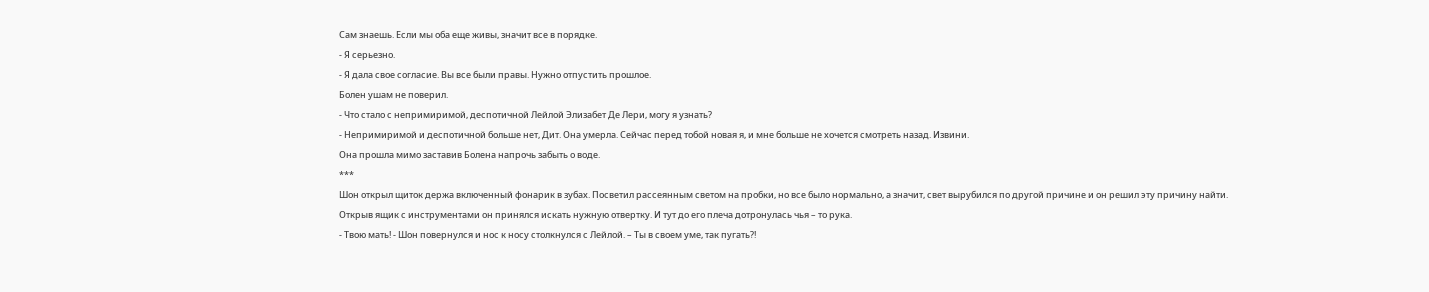Сам знаешь. Если мы оба еще живы, значит все в порядке.
- Я серьезно.
- Я дала свое согласие. Вы все были правы. Нужно отпустить прошлое.
Болен ушам не поверил.
- Что стало с непримиримой, деспотичной Лейлой Элизабет Де Лери, могу я узнать?
- Непримиримой и деспотичной больше нет, Дит. Она умерла. Сейчас перед тобой новая я, и мне больше не хочется смотреть назад. Извини.
Она прошла мимо заставив Болена напрочь забыть о воде.
***
Шон открыл щиток держа включенный фонарик в зубах. Посветил рассеянным светом на пробки, но все было нормально, а значит, свет вырубился по другой причине и он решил эту причину найти.
Открыв ящик с инструментами он принялся искать нужную отвертку. И тут до его плеча дотронулась чья – то рука.
- Твою мать! - Шон повернулся и нос к носу столкнулся с Лейлой. – Ты в своем уме, так пугать?!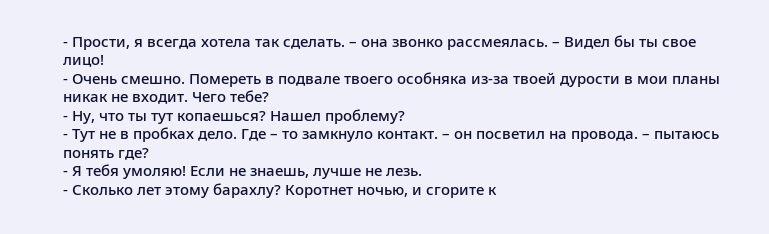- Прости, я всегда хотела так сделать. – она звонко рассмеялась. – Видел бы ты свое лицо!
- Очень смешно. Помереть в подвале твоего особняка из-за твоей дурости в мои планы никак не входит. Чего тебе?
- Ну, что ты тут копаешься? Нашел проблему?
- Тут не в пробках дело. Где – то замкнуло контакт. – он посветил на провода. – пытаюсь понять где?
- Я тебя умоляю! Если не знаешь, лучше не лезь.
- Сколько лет этому барахлу? Коротнет ночью, и сгорите к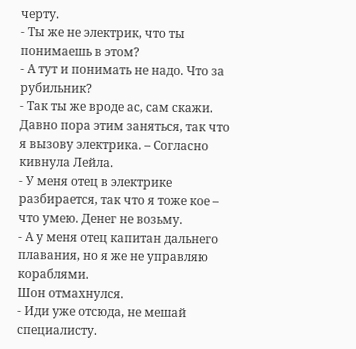черту.
- Ты же не электрик, что ты понимаешь в этом?
- А тут и понимать не надо. Что за рубильник?
- Так ты же вроде ас, сам скажи. Давно пора этим заняться, так что я вызову электрика. – Согласно кивнула Лейла.
- У меня отец в электрике разбирается, так что я тоже кое – что умею. Денег не возьму.
- А у меня отец капитан дальнего плавания, но я же не управляю кораблями.
Шон отмахнулся.
- Иди уже отсюда, не мешай специалисту.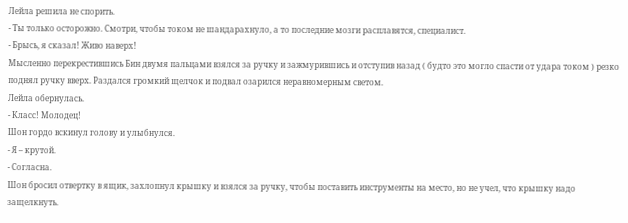Лейла решила не спорить.
- Ты только осторожно. Смотри, чтобы током не шандарахнуло, а то последние мозги расплавятся, специалист.
- Брысь, я сказал! Живо наверх!
Мысленно перекрестившись Бин двумя пальцами взялся за ручку и зажмурившись и отступив назад ( будто это могло спасти от удара током ) резко поднял ручку вверх. Раздался громкий щелчок и подвал озарился неравномерным светом.
Лейла обернулась.
- Класс! Молодец!
Шон гордо вскинул голову и улыбнулся.
- Я – крутой.
- Согласна.
Шон бросил отвертку в ящик, захлопнул крышку и взялся за ручку, чтобы поставить инструменты на место, но не учел, что крышку надо защелкнуть.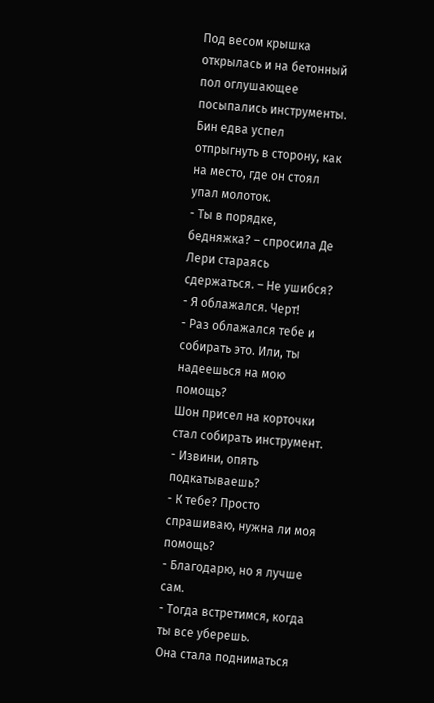Под весом крышка открылась и на бетонный пол оглушающее посыпались инструменты. Бин едва успел отпрыгнуть в сторону, как на место, где он стоял упал молоток.
- Ты в порядке, бедняжка? – спросила Де Лери стараясь сдержаться. – Не ушибся?
- Я облажался. Черт!
- Раз облажался тебе и собирать это. Или, ты надеешься на мою помощь?
Шон присел на корточки стал собирать инструмент.
- Извини, опять подкатываешь?
- К тебе? Просто спрашиваю, нужна ли моя помощь?
- Благодарю, но я лучше сам.
- Тогда встретимся, когда ты все уберешь.
Она стала подниматься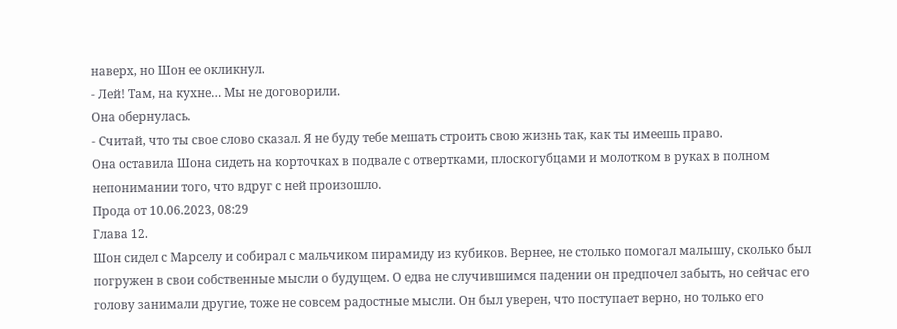наверх, но Шон ее окликнул.
- Лей! Там, на кухне… Мы не договорили.
Она обернулась.
- Считай, что ты свое слово сказал. Я не буду тебе мешать строить свою жизнь так, как ты имеешь право.
Она оставила Шона сидеть на корточках в подвале с отвертками, плоскогубцами и молотком в руках в полном непонимании того, что вдруг с ней произошло.
Прода от 10.06.2023, 08:29
Глава 12.
Шон сидел с Марселу и собирал с мальчиком пирамиду из кубиков. Вернее, не столько помогал малышу, сколько был погружен в свои собственные мысли о будущем. О едва не случившимся падении он предпочел забыть, но сейчас его голову занимали другие, тоже не совсем радостные мысли. Он был уверен, что поступает верно, но только его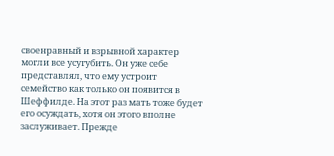своенравный и взрывной характер могли все усугубить. Он уже себе представлял, что ему устроит семейство как только он появится в Шеффилде. На этот раз мать тоже будет его осуждать, хотя он этого вполне заслуживает. Прежде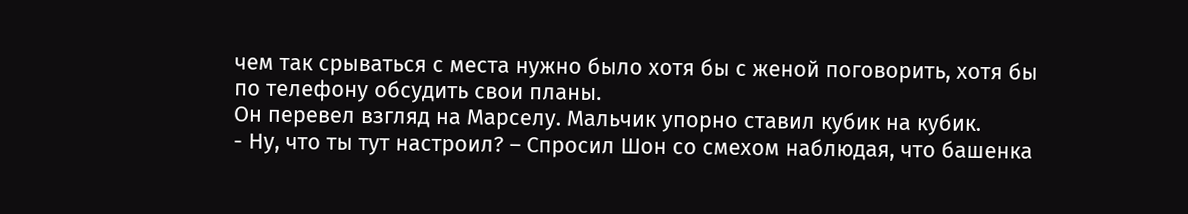чем так срываться с места нужно было хотя бы с женой поговорить, хотя бы по телефону обсудить свои планы.
Он перевел взгляд на Марселу. Мальчик упорно ставил кубик на кубик.
- Ну, что ты тут настроил? – Спросил Шон со смехом наблюдая, что башенка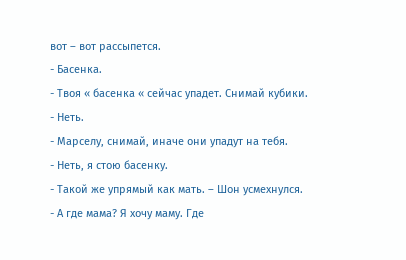вот – вот рассыпется.
- Басенка.
- Твоя « басенка « сейчас упадет. Снимай кубики.
- Неть.
- Марселу, снимай, иначе они упадут на тебя.
- Неть, я стою басенку.
- Такой же упрямый как мать. – Шон усмехнулся.
- А где мама? Я хочу маму. Где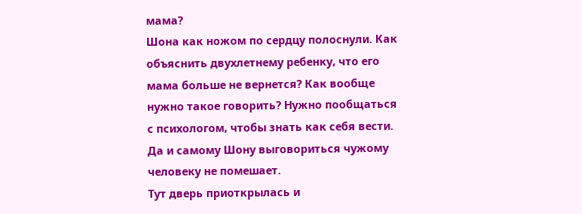мама?
Шона как ножом по сердцу полоснули. Как объяснить двухлетнему ребенку, что его мама больше не вернется? Как вообще нужно такое говорить? Нужно пообщаться с психологом, чтобы знать как себя вести. Да и самому Шону выговориться чужому человеку не помешает.
Тут дверь приоткрылась и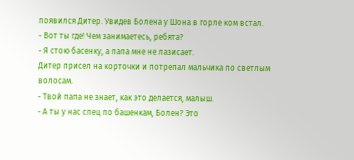появился Дитер. Увидев Болена у Шона в горле ком встал.
- Вот ты где! Чем занимаетесь, ребята?
- Я стою басенку, а папа мне не лазисает.
Дитер присел на корточки и потрепал мальчика по светлым волосам.
- Твой папа не знает, как это делается, малыш.
- А ты у нас спец по башенкам, Болен? Это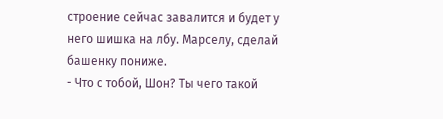строение сейчас завалится и будет у него шишка на лбу. Марселу, сделай башенку пониже.
- Что с тобой, Шон? Ты чего такой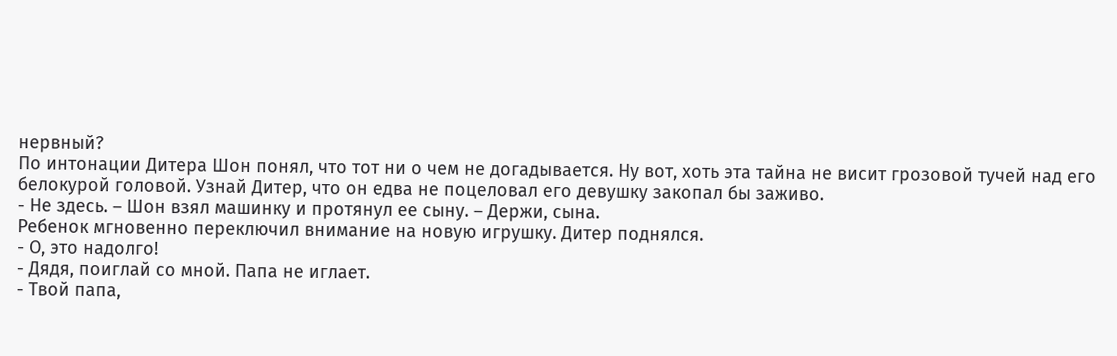нервный?
По интонации Дитера Шон понял, что тот ни о чем не догадывается. Ну вот, хоть эта тайна не висит грозовой тучей над его белокурой головой. Узнай Дитер, что он едва не поцеловал его девушку закопал бы заживо.
- Не здесь. – Шон взял машинку и протянул ее сыну. – Держи, сына.
Ребенок мгновенно переключил внимание на новую игрушку. Дитер поднялся.
- О, это надолго!
- Дядя, поиглай со мной. Папа не иглает.
- Твой папа,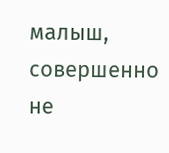малыш, совершенно не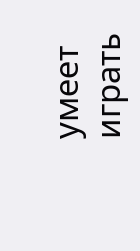умеет играть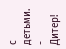с детьми.
- Дитер!